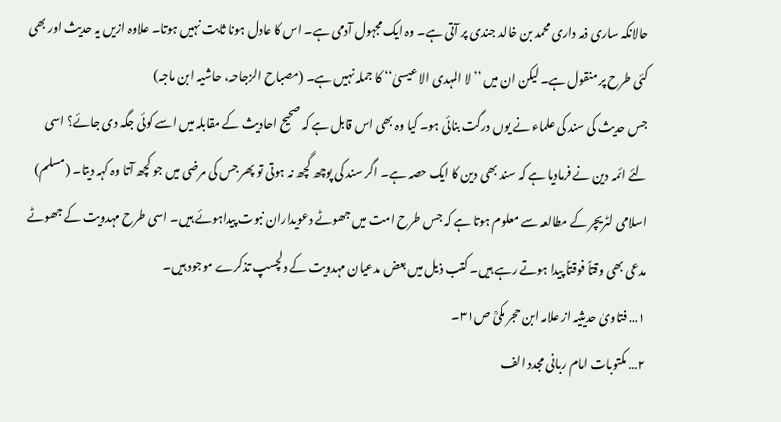حالانکہ ساری ذمہ داری محمد بن خالد جندی پر آتی ہے۔ وہ ایک مجہول آدمی ہے۔ اس کا عادل ہونا ثابت نہیں ہوتا۔ علاوہ ازیں یہ حدیث اور بھی کئی طرح پر منقول ہے۔ لیکن ان میں ’’لا المہدی الا عیسیٰ‘‘ کا جملہ نہیں ہے۔ (مصباح الزجاحہ، حاشیہ ابن ماجہ)
جس حدیث کی سند کی علماء نے یوں درگت بنائی ہو۔ کیا وہ بھی اس قابل ہے کہ صحیح احادیث کے مقابلہ میں اسے کوئی جگہ دی جائے؟ اسی لئے ائمہ دین نے فرمادیا ہے کہ سند بھی دین کا ایک حصہ ہے۔ اگر سند کی پوچھ گچھ نہ ہوتی تو پھر جس کی مرضی میں جو کچھ آتا وہ کہہ دیتا۔ (مسلم)
اسلامی لٹریچر کے مطالعہ سے معلوم ہوتا ہے کہ جس طرح امت میں جھوٹے دعویداران نبوت پیداہوئے ہیں۔ اسی طرح مہدویت کے جھوٹے مدعی بھی وقتاً فوقتاً پیدا ہوتے رہے ہیں۔ کتب ذیل میں بعض مدعیان مہدویت کے دلچسپ تذکرے موجود ہیں۔
۱… فتاویٰ حدیثیہ از علامہ ابن حجر مکیؒ ص۳۱۔
۲… مکتوبات امام ربانی مجدد الف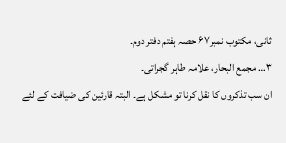ثانی، مکتوب نمبر۶۷ حصہ ہفتم دفتر دوم۔
۳… مجمع البحار، علامہ طاہر گجراتی۔
ان سب تذکروں کا نقل کرنا تو مشکل ہے۔ البتہ قارئین کی ضیافت کے لئے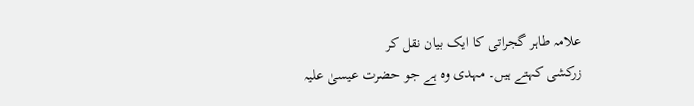علامہ طاہر گجراتی کا ایک بیان نقل کر
زرکشی کہتے ہیں۔ مہدی وہ ہے جو حضرت عیسیٰ علیہ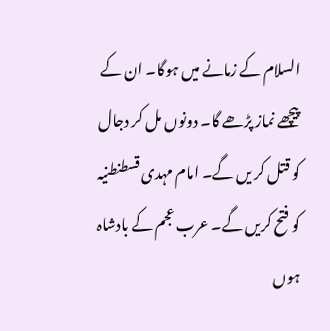السلام کے زمانے میں ہوگا۔ ان کے پیچھے نماز پڑھے گا۔ دونوں مل کر دجال کو قتل کر یں گے۔ امام مہدی قسطنطنیہ کو فتح کریں گے۔ عرب عجم کے بادشاہ ہوں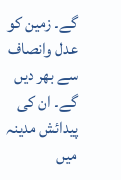گے۔ زمین کو عدل وانصاف سے بھر دیں گے۔ ان کی پیدائش مدینہ میں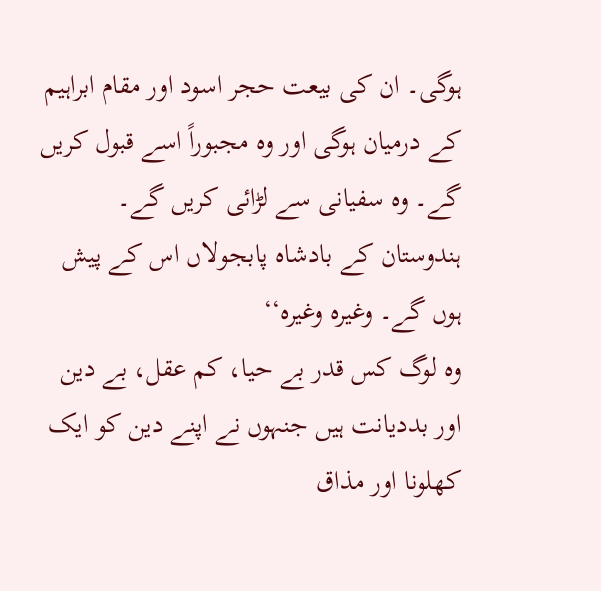ہوگی۔ ان کی بیعت حجر اسود اور مقام ابراہیم کے درمیان ہوگی اور وہ مجبوراً اسے قبول کریں گے۔ وہ سفیانی سے لڑائی کریں گے۔ ہندوستان کے بادشاہ پابجولاں اس کے پیش ہوں گے۔ وغیرہ وغیرہ‘‘
وہ لوگ کس قدر بے حیا، کم عقل، بے دین اور بددیانت ہیں جنہوں نے اپنے دین کو ایک کھلونا اور مذاق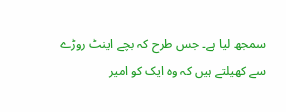سمجھ لیا ہے۔ جس طرح کہ بچے اینٹ روڑے سے کھیلتے ہیں کہ وہ ایک کو امیر